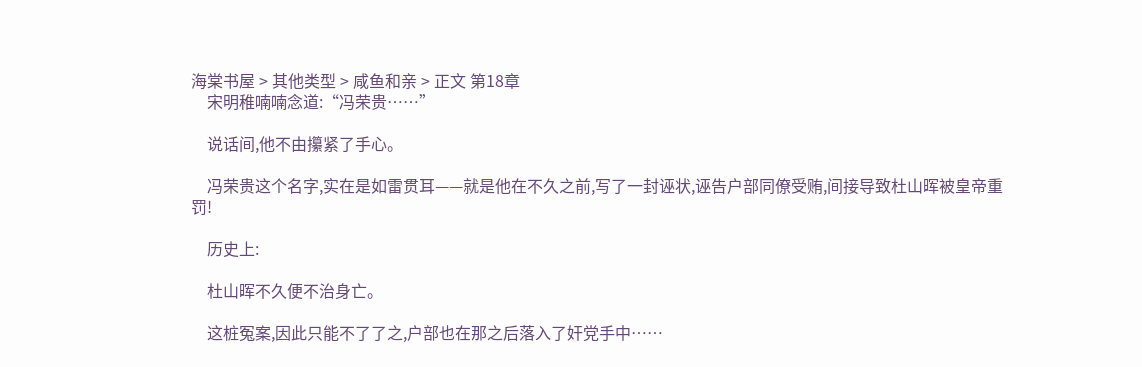海棠书屋 > 其他类型 > 咸鱼和亲 > 正文 第18章
    宋明稚喃喃念道:“冯荣贵……”

    说话间,他不由攥紧了手心。

    冯荣贵这个名字,实在是如雷贯耳——就是他在不久之前,写了一封诬状,诬告户部同僚受贿,间接导致杜山晖被皇帝重罚!

    历史上:

    杜山晖不久便不治身亡。

    这桩冤案,因此只能不了了之,户部也在那之后落入了奸党手中……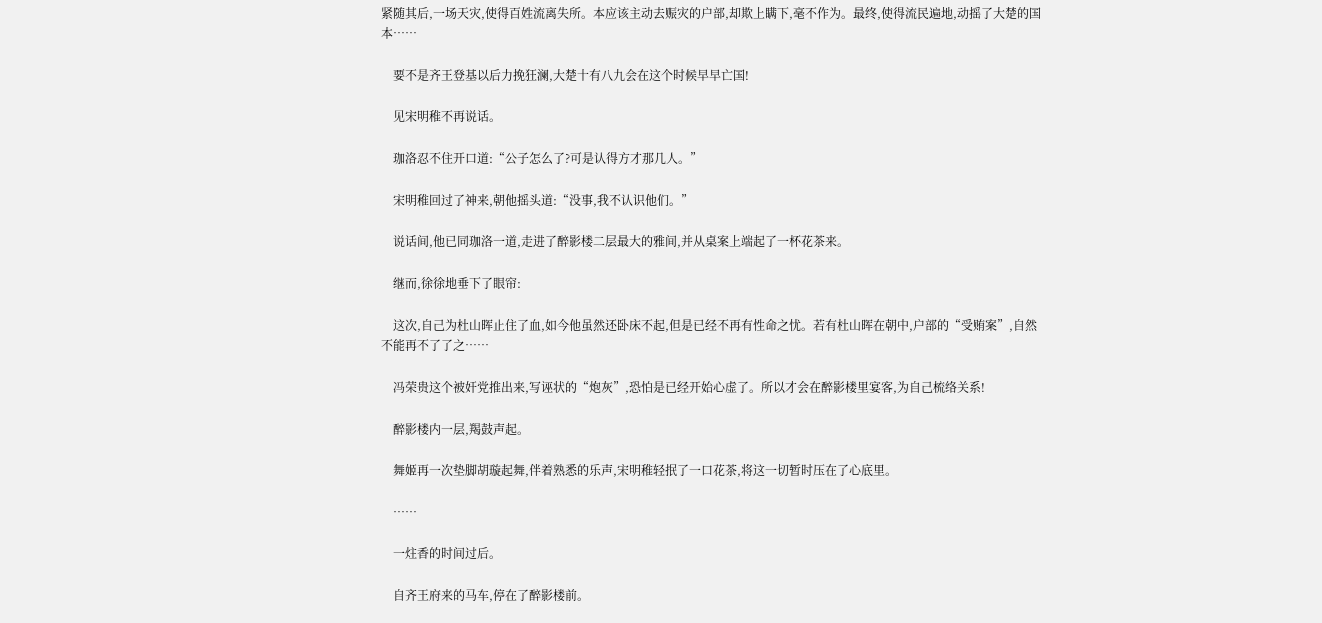紧随其后,一场天灾,使得百姓流离失所。本应该主动去赈灾的户部,却欺上瞒下,毫不作为。最终,使得流民遍地,动摇了大楚的国本……

    要不是齐王登基以后力挽狂澜,大楚十有八九会在这个时候早早亡国!

    见宋明稚不再说话。

    珈洛忍不住开口道:“公子怎么了?可是认得方才那几人。”

    宋明稚回过了神来,朝他摇头道:“没事,我不认识他们。”

    说话间,他已同珈洛一道,走进了醉影楼二层最大的雅间,并从桌案上端起了一杯花茶来。

    继而,徐徐地垂下了眼帘:

    这次,自己为杜山晖止住了血,如今他虽然还卧床不起,但是已经不再有性命之忧。若有杜山晖在朝中,户部的“受贿案”,自然不能再不了了之……

    冯荣贵这个被奸党推出来,写诬状的“炮灰”,恐怕是已经开始心虚了。所以才会在醉影楼里宴客,为自己梳络关系!

    醉影楼内一层,羯鼓声起。

    舞姬再一次垫脚胡璇起舞,伴着熟悉的乐声,宋明稚轻抿了一口花茶,将这一切暂时压在了心底里。

    ……

    一炷香的时间过后。

    自齐王府来的马车,停在了醉影楼前。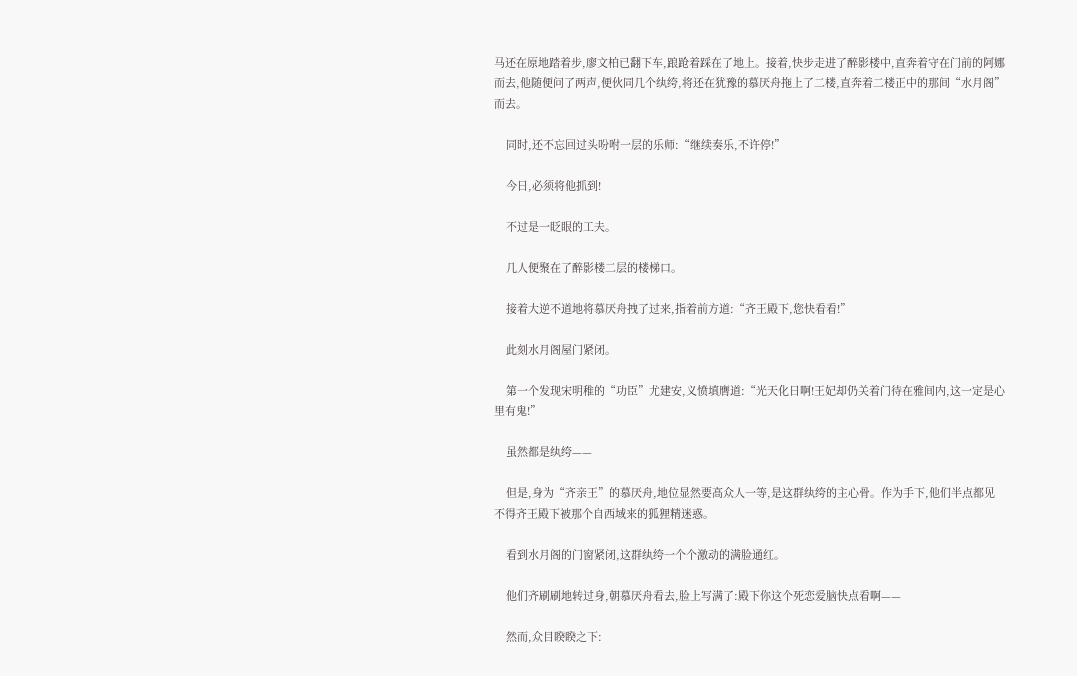马还在原地踏着步,廖文柏已翻下车,踉跄着踩在了地上。接着,快步走进了醉影楼中,直奔着守在门前的阿娜而去,他随便问了两声,便伙同几个纨绔,将还在犹豫的慕厌舟拖上了二楼,直奔着二楼正中的那间“水月阁”而去。

    同时,还不忘回过头吩咐一层的乐师:“继续奏乐,不许停!”

    今日,必须将他抓到!

    不过是一眨眼的工夫。

    几人便聚在了醉影楼二层的楼梯口。

    接着大逆不道地将慕厌舟拽了过来,指着前方道:“齐王殿下,您快看看!”

    此刻水月阁屋门紧闭。

    第一个发现宋明稚的“功臣”尤建安,义愤填膺道:“光天化日啊!王妃却仍关着门待在雅间内,这一定是心里有鬼!”

    虽然都是纨绔——

    但是,身为“齐亲王”的慕厌舟,地位显然要高众人一等,是这群纨绔的主心骨。作为手下,他们半点都见不得齐王殿下被那个自西域来的狐狸精迷惑。

    看到水月阁的门窗紧闭,这群纨绔一个个激动的满脸通红。

    他们齐刷刷地转过身,朝慕厌舟看去,脸上写满了:殿下你这个死恋爱脑快点看啊——

    然而,众目睽睽之下: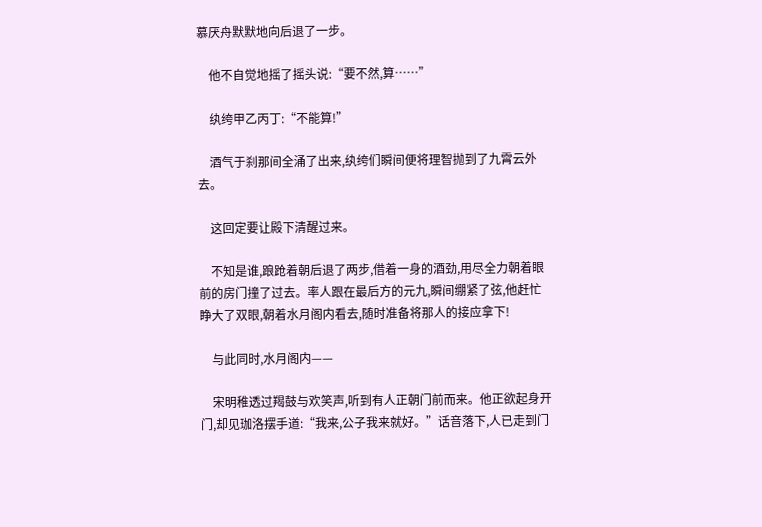慕厌舟默默地向后退了一步。

    他不自觉地摇了摇头说:“要不然,算……”

    纨绔甲乙丙丁:“不能算!”

    酒气于刹那间全涌了出来,纨绔们瞬间便将理智抛到了九霄云外去。

    这回定要让殿下清醒过来。

    不知是谁,踉跄着朝后退了两步,借着一身的酒劲,用尽全力朝着眼前的房门撞了过去。率人跟在最后方的元九,瞬间绷紧了弦,他赶忙睁大了双眼,朝着水月阁内看去,随时准备将那人的接应拿下!

    与此同时,水月阁内——

    宋明稚透过羯鼓与欢笑声,听到有人正朝门前而来。他正欲起身开门,却见珈洛摆手道:“我来,公子我来就好。”话音落下,人已走到门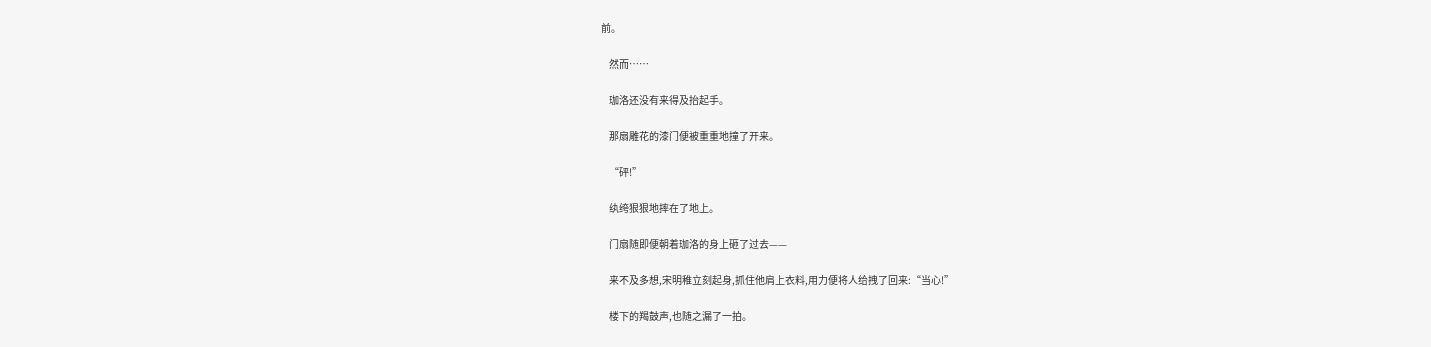前。

    然而……

    珈洛还没有来得及抬起手。

    那扇雕花的漆门便被重重地撞了开来。

    “砰!”

    纨绔狠狠地摔在了地上。

    门扇随即便朝着珈洛的身上砸了过去——

    来不及多想,宋明稚立刻起身,抓住他肩上衣料,用力便将人给拽了回来:“当心!”

    楼下的羯鼓声,也随之漏了一拍。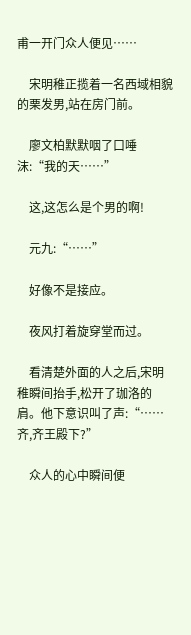甫一开门众人便见……

    宋明稚正揽着一名西域相貌的栗发男,站在房门前。

    廖文柏默默咽了口唾沫:“我的天……”

    这,这怎么是个男的啊!

    元九:“……”

    好像不是接应。

    夜风打着旋穿堂而过。

    看清楚外面的人之后,宋明稚瞬间抬手,松开了珈洛的肩。他下意识叫了声:“……齐,齐王殿下?”

    众人的心中瞬间便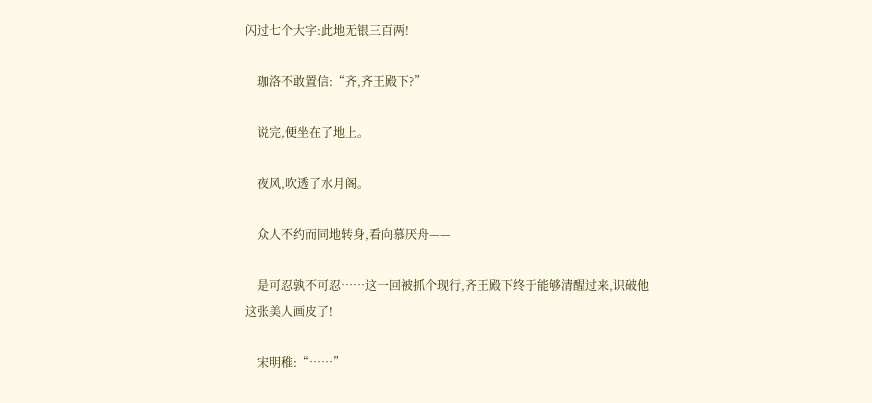闪过七个大字:此地无银三百两!

    珈洛不敢置信:“齐,齐王殿下?”

    说完,便坐在了地上。

    夜风,吹透了水月阁。

    众人不约而同地转身,看向慕厌舟——

    是可忍孰不可忍……这一回被抓个现行,齐王殿下终于能够清醒过来,识破他这张美人画皮了!

    宋明稚:“……”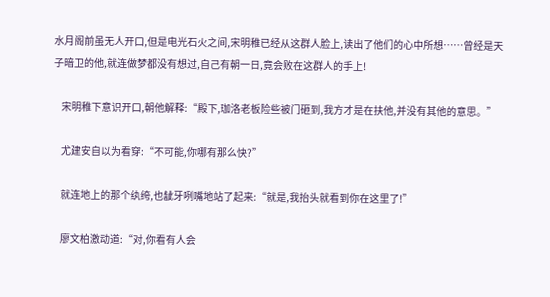水月阁前虽无人开口,但是电光石火之间,宋明稚已经从这群人脸上,读出了他们的心中所想……曾经是天子暗卫的他,就连做梦都没有想过,自己有朝一日,竟会败在这群人的手上!

    宋明稚下意识开口,朝他解释:“殿下,珈洛老板险些被门砸到,我方才是在扶他,并没有其他的意思。”

    尤建安自以为看穿:“不可能,你哪有那么快?”

    就连地上的那个纨绔,也龇牙咧嘴地站了起来:“就是,我抬头就看到你在这里了!”

    廖文柏激动道:“对,你看有人会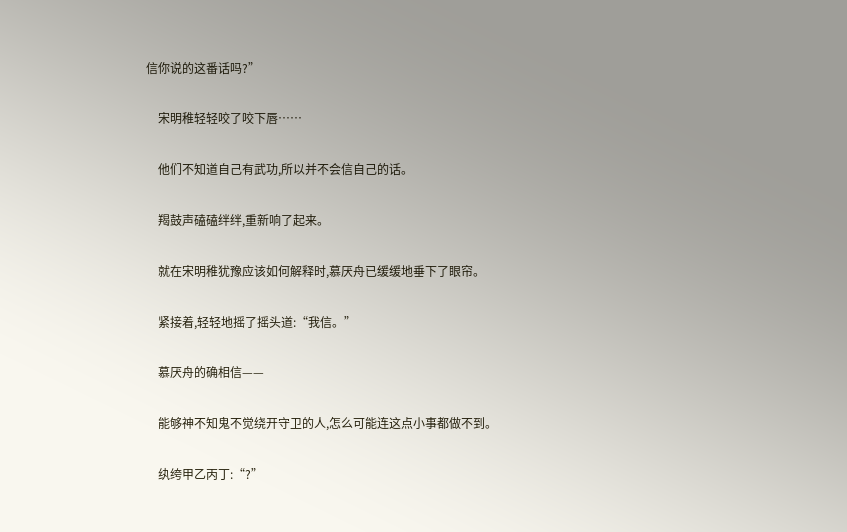信你说的这番话吗?”

    宋明稚轻轻咬了咬下唇……

    他们不知道自己有武功,所以并不会信自己的话。

    羯鼓声磕磕绊绊,重新响了起来。

    就在宋明稚犹豫应该如何解释时,慕厌舟已缓缓地垂下了眼帘。

    紧接着,轻轻地摇了摇头道:“我信。”

    慕厌舟的确相信——

    能够神不知鬼不觉绕开守卫的人,怎么可能连这点小事都做不到。

    纨绔甲乙丙丁:“?”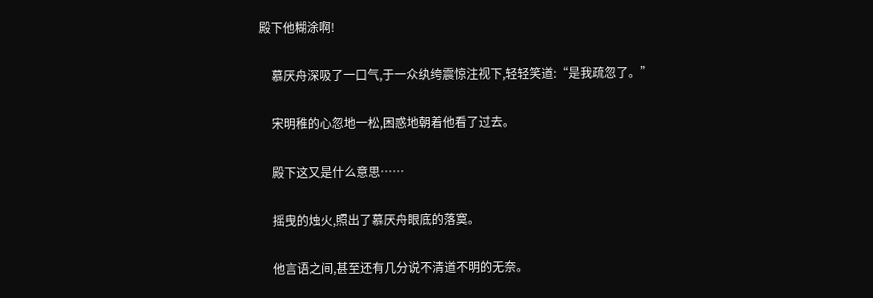殿下他糊涂啊!

    慕厌舟深吸了一口气,于一众纨绔震惊注视下,轻轻笑道:“是我疏忽了。”

    宋明稚的心忽地一松,困惑地朝着他看了过去。

    殿下这又是什么意思……

    摇曳的烛火,照出了慕厌舟眼底的落寞。

    他言语之间,甚至还有几分说不清道不明的无奈。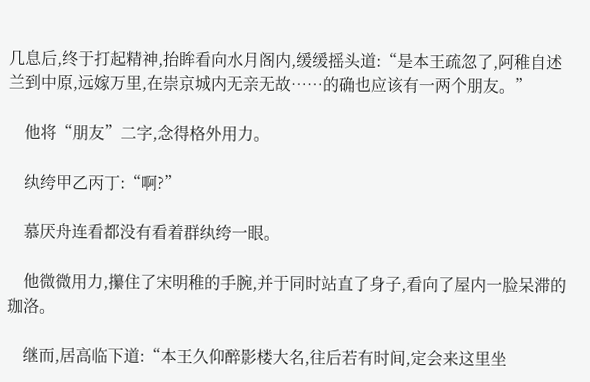几息后,终于打起精神,抬眸看向水月阁内,缓缓摇头道:“是本王疏忽了,阿稚自述兰到中原,远嫁万里,在崇京城内无亲无故……的确也应该有一两个朋友。”

    他将“朋友”二字,念得格外用力。

    纨绔甲乙丙丁:“啊?”

    慕厌舟连看都没有看着群纨绔一眼。

    他微微用力,攥住了宋明稚的手腕,并于同时站直了身子,看向了屋内一脸呆滞的珈洛。

    继而,居高临下道:“本王久仰醉影楼大名,往后若有时间,定会来这里坐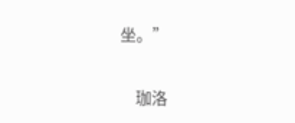坐。”

    珈洛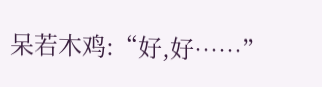呆若木鸡:“好,好……”